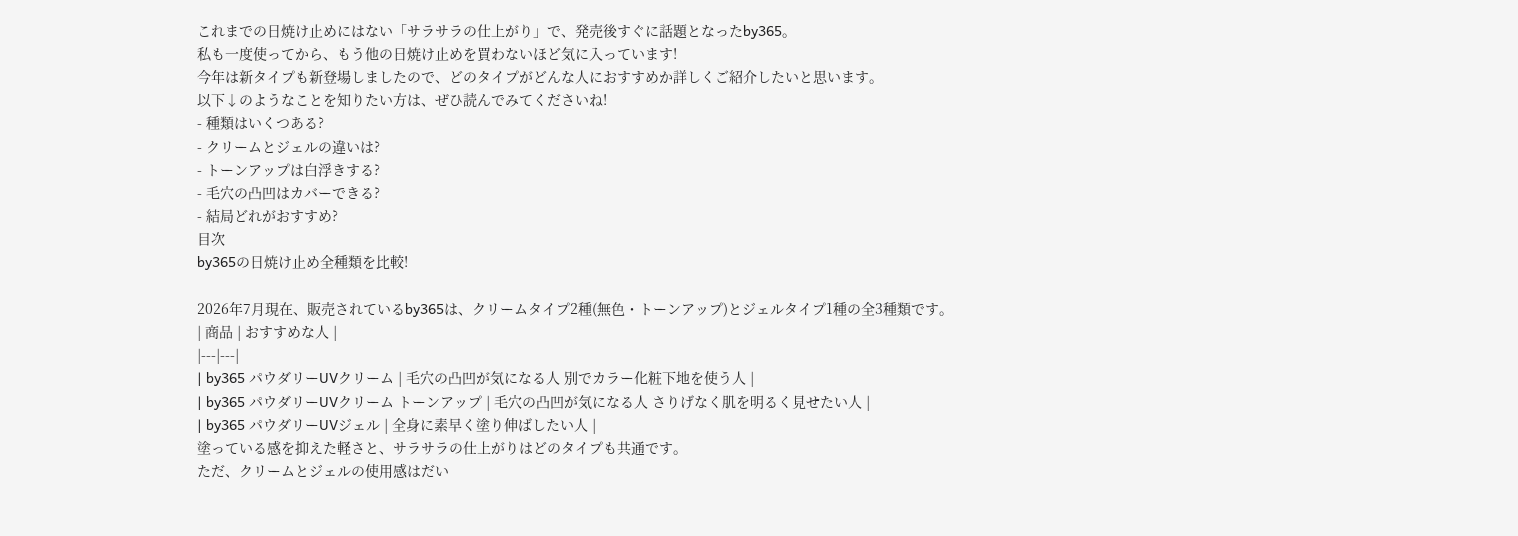これまでの日焼け止めにはない「サラサラの仕上がり」で、発売後すぐに話題となったby365。
私も一度使ってから、もう他の日焼け止めを買わないほど気に入っています!
今年は新タイプも新登場しましたので、どのタイプがどんな人におすすめか詳しくご紹介したいと思います。
以下↓のようなことを知りたい方は、ぜひ読んでみてくださいね!
- 種類はいくつある?
- クリームとジェルの違いは?
- トーンアップは白浮きする?
- 毛穴の凸凹はカバーできる?
- 結局どれがおすすめ?
目次
by365の日焼け止め全種類を比較!

2026年7月現在、販売されているby365は、クリームタイプ2種(無色・トーンアップ)とジェルタイプ1種の全3種類です。
| 商品 | おすすめな人 |
|---|---|
| by365 パウダリーUVクリーム | 毛穴の凸凹が気になる人 別でカラー化粧下地を使う人 |
| by365 パウダリーUVクリーム トーンアップ | 毛穴の凸凹が気になる人 さりげなく肌を明るく見せたい人 |
| by365 パウダリーUVジェル | 全身に素早く塗り伸ばしたい人 |
塗っている感を抑えた軽さと、サラサラの仕上がりはどのタイプも共通です。
ただ、クリームとジェルの使用感はだい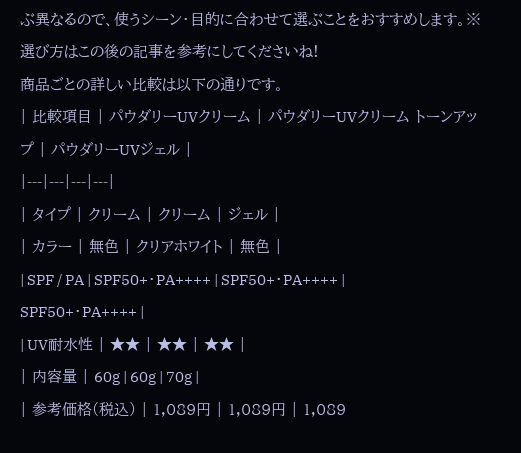ぶ異なるので、使うシーン・目的に合わせて選ぶことをおすすめします。※選び方はこの後の記事を参考にしてくださいね!
商品ごとの詳しい比較は以下の通りです。
| 比較項目 | パウダリーUVクリーム | パウダリーUVクリーム トーンアップ | パウダリーUVジェル |
|---|---|---|---|
| タイプ | クリーム | クリーム | ジェル |
| カラー | 無色 | クリアホワイト | 無色 |
| SPF / PA | SPF50+・PA++++ | SPF50+・PA++++ | SPF50+・PA++++ |
| UV耐水性 | ★★ | ★★ | ★★ |
| 内容量 | 60g | 60g | 70g |
| 参考価格(税込) | 1,089円 | 1,089円 | 1,089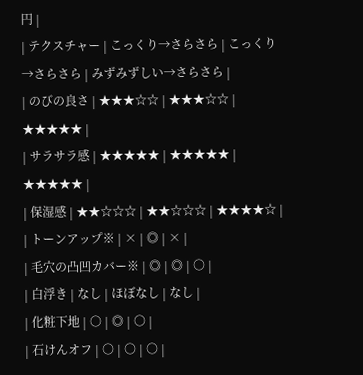円 |
| テクスチャー | こっくり→さらさら | こっくり→さらさら | みずみずしい→さらさら |
| のびの良さ | ★★★☆☆ | ★★★☆☆ | ★★★★★ |
| サラサラ感 | ★★★★★ | ★★★★★ | ★★★★★ |
| 保湿感 | ★★☆☆☆ | ★★☆☆☆ | ★★★★☆ |
| トーンアップ※ | × | ◎ | × |
| 毛穴の凸凹カバー※ | ◎ | ◎ | ○ |
| 白浮き | なし | ほぼなし | なし |
| 化粧下地 | ○ | ◎ | ○ |
| 石けんオフ | ○ | ○ | ○ |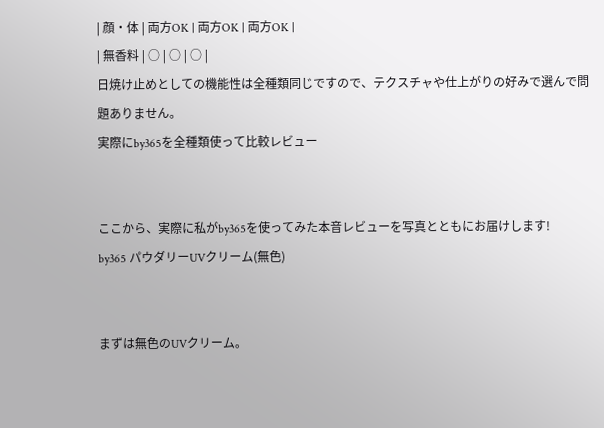| 顔・体 | 両方OK | 両方OK | 両方OK |
| 無香料 | ○ | ○ | ○ |
日焼け止めとしての機能性は全種類同じですので、テクスチャや仕上がりの好みで選んで問題ありません。
実際にby365を全種類使って比較レビュー


ここから、実際に私がby365を使ってみた本音レビューを写真とともにお届けします!
by365 パウダリーUVクリーム(無色)


まずは無色のUVクリーム。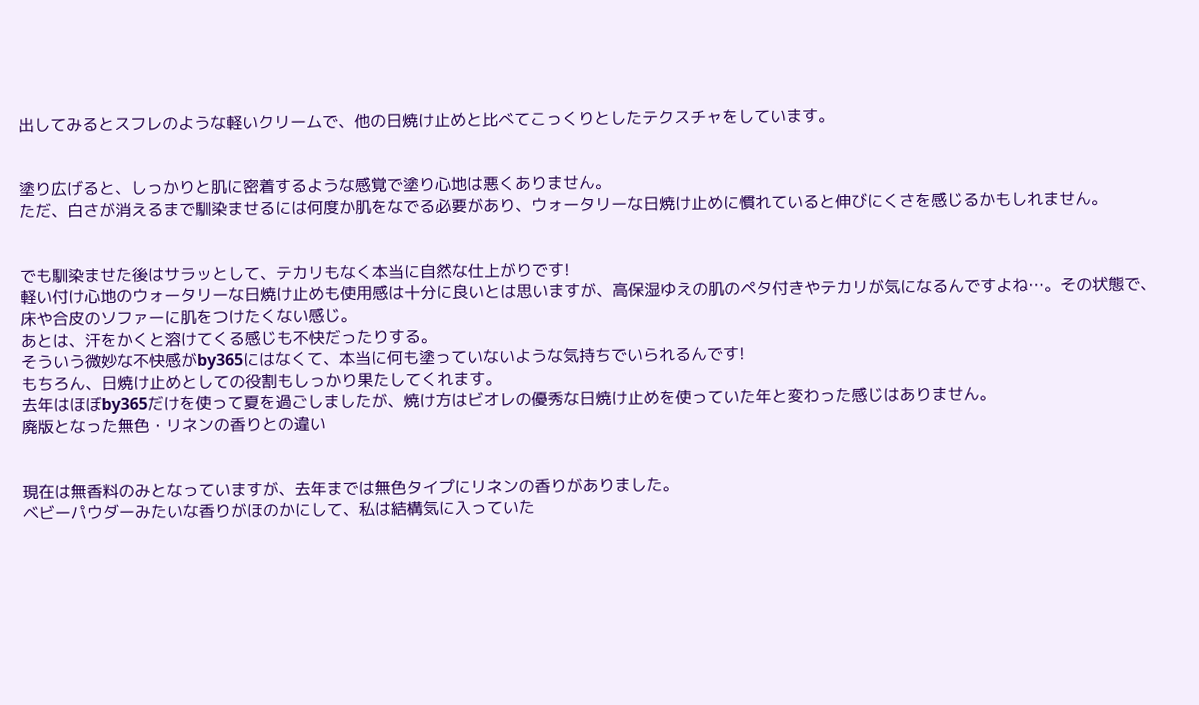出してみるとスフレのような軽いクリームで、他の日焼け止めと比べてこっくりとしたテクスチャをしています。


塗り広げると、しっかりと肌に密着するような感覚で塗り心地は悪くありません。
ただ、白さが消えるまで馴染ませるには何度か肌をなでる必要があり、ウォータリーな日焼け止めに慣れていると伸びにくさを感じるかもしれません。


でも馴染ませた後はサラッとして、テカリもなく本当に自然な仕上がりです!
軽い付け心地のウォータリーな日焼け止めも使用感は十分に良いとは思いますが、高保湿ゆえの肌のペタ付きやテカリが気になるんですよね…。その状態で、床や合皮のソファーに肌をつけたくない感じ。
あとは、汗をかくと溶けてくる感じも不快だったりする。
そういう微妙な不快感がby365にはなくて、本当に何も塗っていないような気持ちでいられるんです!
もちろん、日焼け止めとしての役割もしっかり果たしてくれます。
去年はほぼby365だけを使って夏を過ごしましたが、焼け方はビオレの優秀な日焼け止めを使っていた年と変わった感じはありません。
廃版となった無色・リネンの香りとの違い


現在は無香料のみとなっていますが、去年までは無色タイプにリネンの香りがありました。
ベビーパウダーみたいな香りがほのかにして、私は結構気に入っていた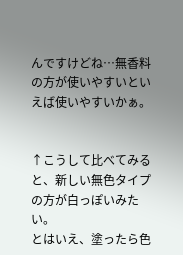んですけどね…無香料の方が使いやすいといえば使いやすいかぁ。


↑こうして比べてみると、新しい無色タイプの方が白っぽいみたい。
とはいえ、塗ったら色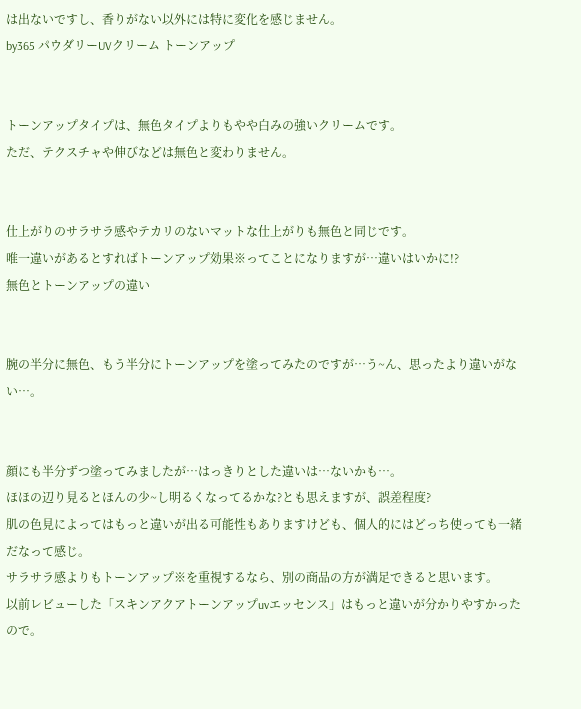は出ないですし、香りがない以外には特に変化を感じません。
by365 パウダリーUVクリーム トーンアップ


トーンアップタイプは、無色タイプよりもやや白みの強いクリームです。
ただ、テクスチャや伸びなどは無色と変わりません。


仕上がりのサラサラ感やテカリのないマットな仕上がりも無色と同じです。
唯一違いがあるとすればトーンアップ効果※ってことになりますが…違いはいかに!?
無色とトーンアップの違い


腕の半分に無色、もう半分にトーンアップを塗ってみたのですが…う~ん、思ったより違いがない…。


顔にも半分ずつ塗ってみましたが…はっきりとした違いは…ないかも…。
ほほの辺り見るとほんの少~し明るくなってるかな?とも思えますが、誤差程度?
肌の色見によってはもっと違いが出る可能性もありますけども、個人的にはどっち使っても一緒だなって感じ。
サラサラ感よりもトーンアップ※を重視するなら、別の商品の方が満足できると思います。
以前レビューした「スキンアクアトーンアップuvエッセンス」はもっと違いが分かりやすかったので。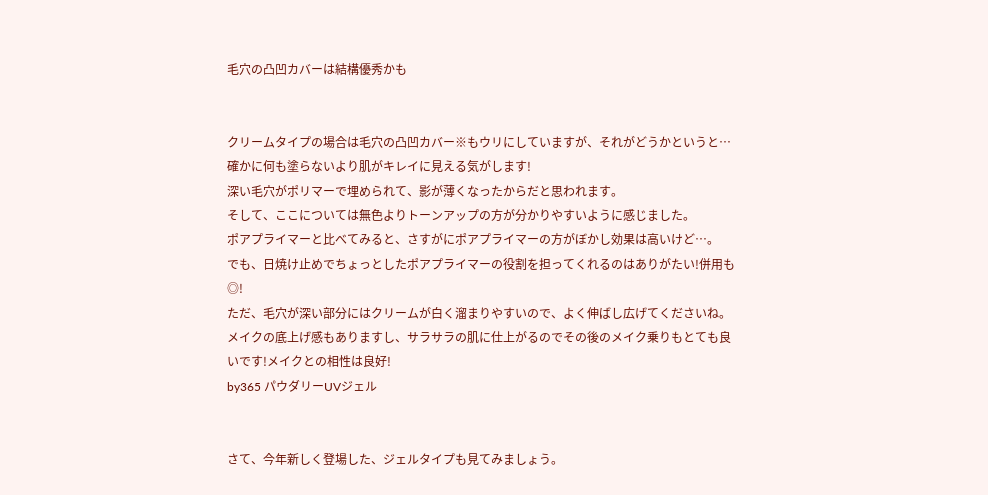毛穴の凸凹カバーは結構優秀かも


クリームタイプの場合は毛穴の凸凹カバー※もウリにしていますが、それがどうかというと…確かに何も塗らないより肌がキレイに見える気がします!
深い毛穴がポリマーで埋められて、影が薄くなったからだと思われます。
そして、ここについては無色よりトーンアップの方が分かりやすいように感じました。
ポアプライマーと比べてみると、さすがにポアプライマーの方がぼかし効果は高いけど…。
でも、日焼け止めでちょっとしたポアプライマーの役割を担ってくれるのはありがたい!併用も◎!
ただ、毛穴が深い部分にはクリームが白く溜まりやすいので、よく伸ばし広げてくださいね。
メイクの底上げ感もありますし、サラサラの肌に仕上がるのでその後のメイク乗りもとても良いです!メイクとの相性は良好!
by365 パウダリーUVジェル


さて、今年新しく登場した、ジェルタイプも見てみましょう。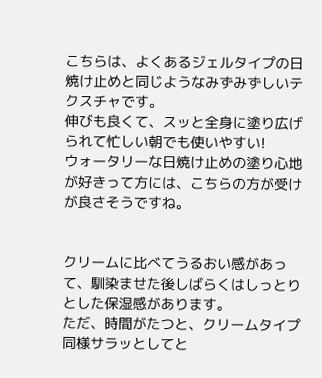こちらは、よくあるジェルタイプの日焼け止めと同じようなみずみずしいテクスチャです。
伸びも良くて、スッと全身に塗り広げられて忙しい朝でも使いやすい!
ウォータリーな日焼け止めの塗り心地が好きって方には、こちらの方が受けが良さそうですね。


クリームに比べてうるおい感があって、馴染ませた後しばらくはしっとりとした保湿感があります。
ただ、時間がたつと、クリームタイプ同様サラッとしてと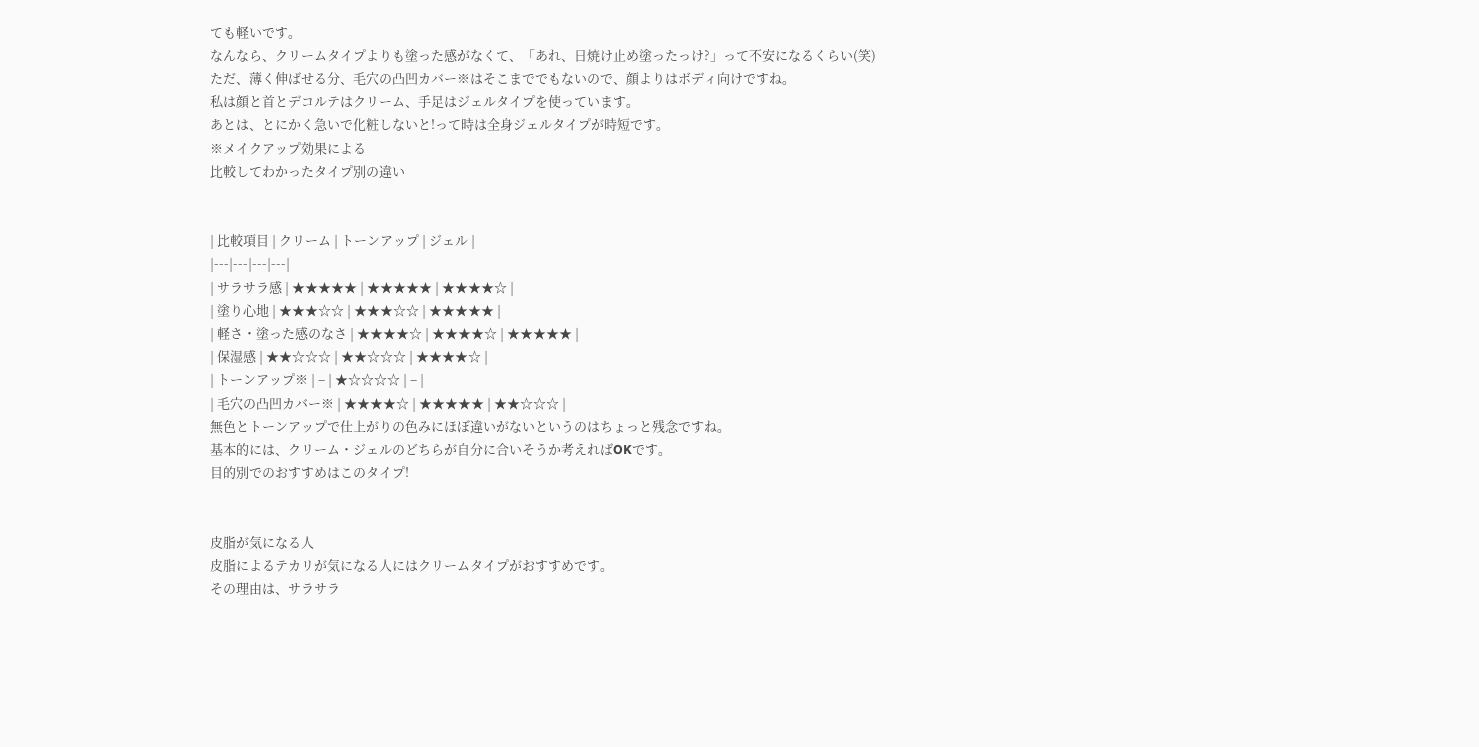ても軽いです。
なんなら、クリームタイプよりも塗った感がなくて、「あれ、日焼け止め塗ったっけ?」って不安になるくらい(笑)
ただ、薄く伸ばせる分、毛穴の凸凹カバー※はそこまででもないので、顔よりはボディ向けですね。
私は顔と首とデコルテはクリーム、手足はジェルタイプを使っています。
あとは、とにかく急いで化粧しないと!って時は全身ジェルタイプが時短です。
※メイクアップ効果による
比較してわかったタイプ別の違い


| 比較項目 | クリーム | トーンアップ | ジェル |
|---|---|---|---|
| サラサラ感 | ★★★★★ | ★★★★★ | ★★★★☆ |
| 塗り心地 | ★★★☆☆ | ★★★☆☆ | ★★★★★ |
| 軽さ・塗った感のなさ | ★★★★☆ | ★★★★☆ | ★★★★★ |
| 保湿感 | ★★☆☆☆ | ★★☆☆☆ | ★★★★☆ |
| トーンアップ※ | – | ★☆☆☆☆ | – |
| 毛穴の凸凹カバー※ | ★★★★☆ | ★★★★★ | ★★☆☆☆ |
無色とトーンアップで仕上がりの色みにほぼ違いがないというのはちょっと残念ですね。
基本的には、クリーム・ジェルのどちらが自分に合いそうか考えればOKです。
目的別でのおすすめはこのタイプ!


皮脂が気になる人
皮脂によるテカリが気になる人にはクリームタイプがおすすめです。
その理由は、サラサラ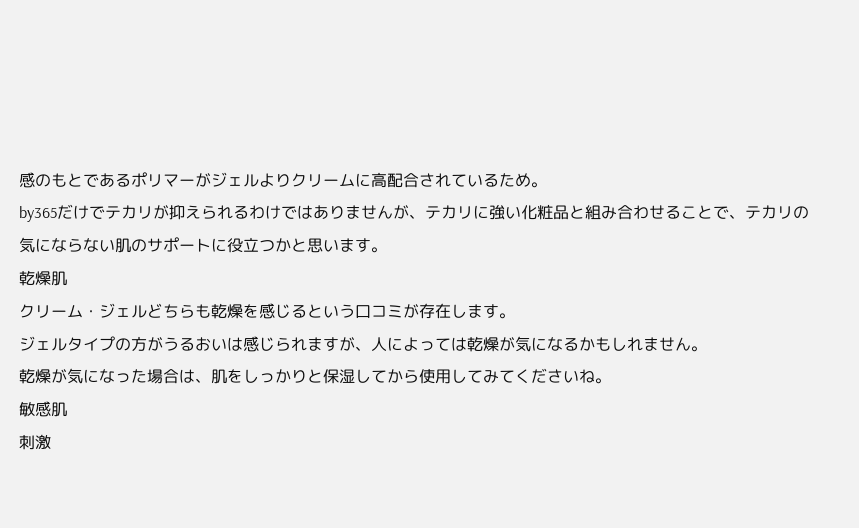感のもとであるポリマーがジェルよりクリームに高配合されているため。
by365だけでテカリが抑えられるわけではありませんが、テカリに強い化粧品と組み合わせることで、テカリの気にならない肌のサポートに役立つかと思います。
乾燥肌
クリーム・ジェルどちらも乾燥を感じるという口コミが存在します。
ジェルタイプの方がうるおいは感じられますが、人によっては乾燥が気になるかもしれません。
乾燥が気になった場合は、肌をしっかりと保湿してから使用してみてくださいね。
敏感肌
刺激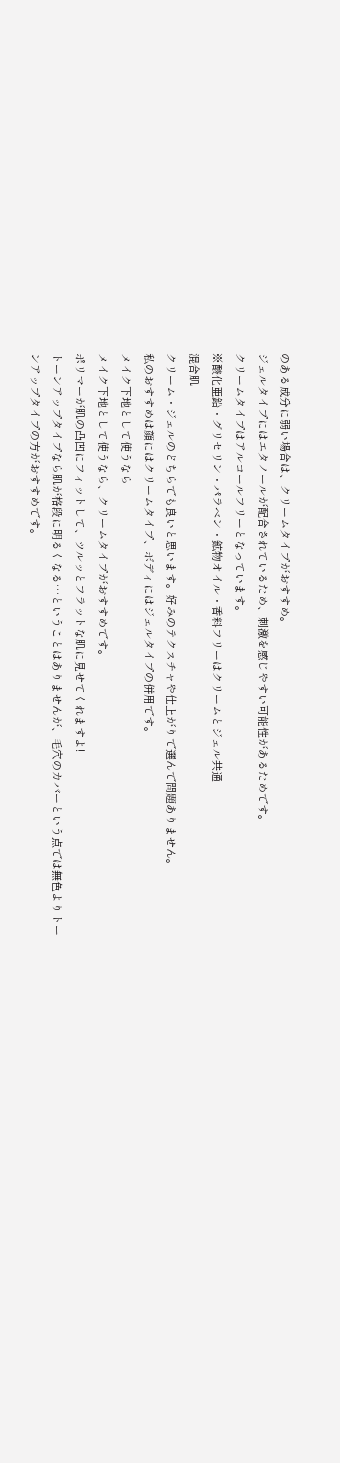のある成分に弱い場合は、クリームタイプがおすすめ。
ジェルタイプにはエタノールが配合されているため、刺激を感じやすい可能性があるためです。
クリームタイプはアルコールフリーとなっています。
※酸化亜鉛・グリセリン・パラベン・鉱物オイル・香料フリーはクリームとジェル共通
混合肌
クリーム・ジェルのどちらでも良いと思います。好みのテクスチャや仕上がりで選んで問題ありません。
私のおすすめは顔にはクリームタイプ、ボディにはジェルタイプの併用です。
メイク下地として使うなら
メイク下地として使うなら、クリームタイプがおすすめです。
ポリマーが肌の凸凹にフィットして、ツルッとフラットな肌に見せてくれますよ!
トーンアップタイプなら肌が格段に明るくなる…ということはありませんが、毛穴のカバーという点では無色よりトーンアップタイプの方がおすすめです。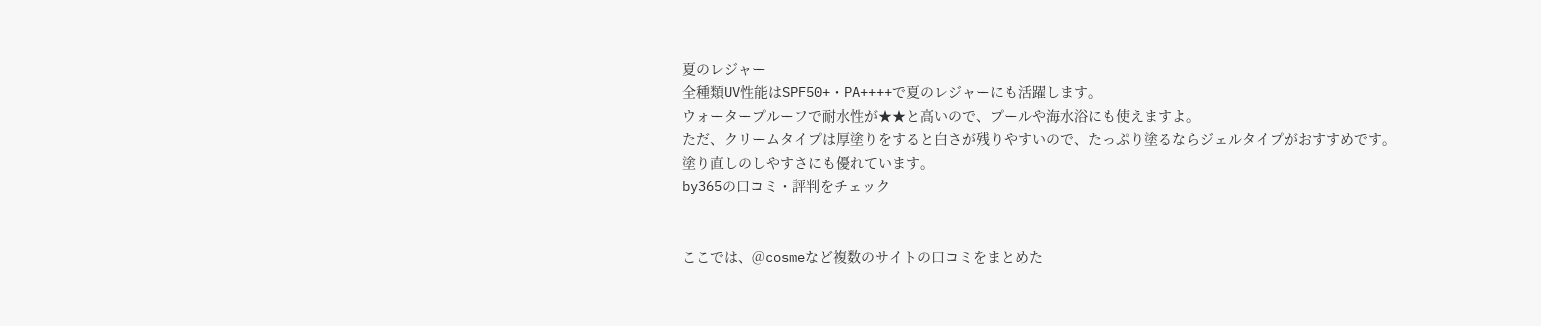夏のレジャー
全種類UV性能はSPF50+・PA++++で夏のレジャーにも活躍します。
ウォータープルーフで耐水性が★★と高いので、プールや海水浴にも使えますよ。
ただ、クリームタイプは厚塗りをすると白さが残りやすいので、たっぷり塗るならジェルタイプがおすすめです。塗り直しのしやすさにも優れています。
by365の口コミ・評判をチェック


ここでは、@cosmeなど複数のサイトの口コミをまとめた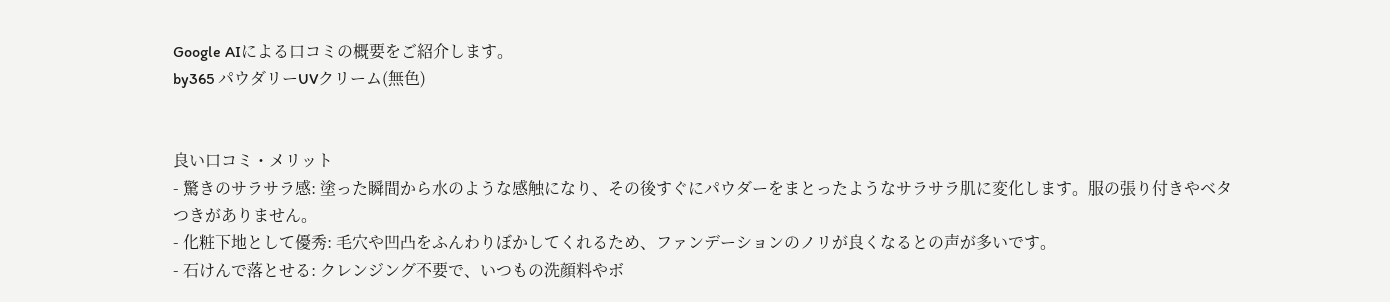Google AIによる口コミの概要をご紹介します。
by365 パウダリーUVクリーム(無色)


良い口コミ・メリット
- 驚きのサラサラ感: 塗った瞬間から水のような感触になり、その後すぐにパウダーをまとったようなサラサラ肌に変化します。服の張り付きやベタつきがありません。
- 化粧下地として優秀: 毛穴や凹凸をふんわりぼかしてくれるため、ファンデーションのノリが良くなるとの声が多いです。
- 石けんで落とせる: クレンジング不要で、いつもの洗顔料やボ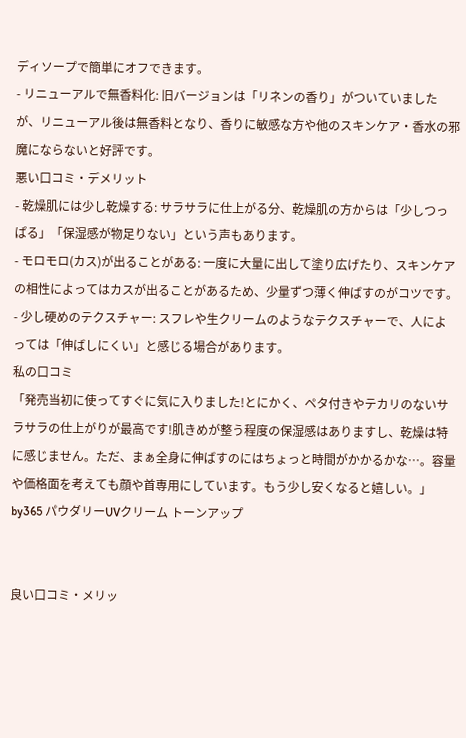ディソープで簡単にオフできます。
- リニューアルで無香料化: 旧バージョンは「リネンの香り」がついていましたが、リニューアル後は無香料となり、香りに敏感な方や他のスキンケア・香水の邪魔にならないと好評です。
悪い口コミ・デメリット
- 乾燥肌には少し乾燥する: サラサラに仕上がる分、乾燥肌の方からは「少しつっぱる」「保湿感が物足りない」という声もあります。
- モロモロ(カス)が出ることがある: 一度に大量に出して塗り広げたり、スキンケアの相性によってはカスが出ることがあるため、少量ずつ薄く伸ばすのがコツです。
- 少し硬めのテクスチャー: スフレや生クリームのようなテクスチャーで、人によっては「伸ばしにくい」と感じる場合があります。
私の口コミ
「発売当初に使ってすぐに気に入りました!とにかく、ペタ付きやテカリのないサラサラの仕上がりが最高です!肌きめが整う程度の保湿感はありますし、乾燥は特に感じません。ただ、まぁ全身に伸ばすのにはちょっと時間がかかるかな…。容量や価格面を考えても顔や首専用にしています。もう少し安くなると嬉しい。」
by365 パウダリーUVクリーム トーンアップ


良い口コミ・メリッ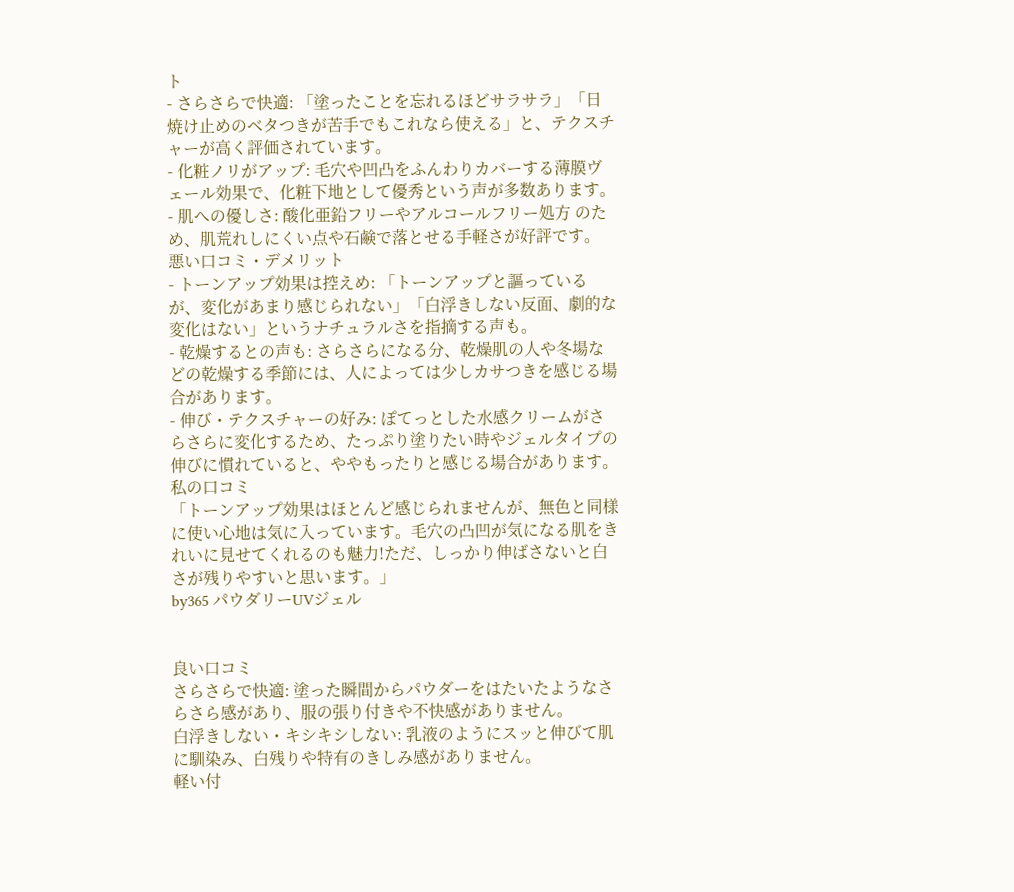ト
- さらさらで快適: 「塗ったことを忘れるほどサラサラ」「日焼け止めのベタつきが苦手でもこれなら使える」と、テクスチャーが高く評価されています。
- 化粧ノリがアップ: 毛穴や凹凸をふんわりカバーする薄膜ヴェール効果で、化粧下地として優秀という声が多数あります。
- 肌への優しさ: 酸化亜鉛フリーやアルコールフリー処方 のため、肌荒れしにくい点や石鹸で落とせる手軽さが好評です。
悪い口コミ・デメリット
- トーンアップ効果は控えめ: 「トーンアップと謳っているが、変化があまり感じられない」「白浮きしない反面、劇的な変化はない」というナチュラルさを指摘する声も。
- 乾燥するとの声も: さらさらになる分、乾燥肌の人や冬場などの乾燥する季節には、人によっては少しカサつきを感じる場合があります。
- 伸び・テクスチャーの好み: ぽてっとした水感クリームがさらさらに変化するため、たっぷり塗りたい時やジェルタイプの伸びに慣れていると、ややもったりと感じる場合があります。
私の口コミ
「トーンアップ効果はほとんど感じられませんが、無色と同様に使い心地は気に入っています。毛穴の凸凹が気になる肌をきれいに見せてくれるのも魅力!ただ、しっかり伸ばさないと白さが残りやすいと思います。」
by365 パウダリーUVジェル


良い口コミ
さらさらで快適: 塗った瞬間からパウダーをはたいたようなさらさら感があり、服の張り付きや不快感がありません。
白浮きしない・キシキシしない: 乳液のようにスッと伸びて肌に馴染み、白残りや特有のきしみ感がありません。
軽い付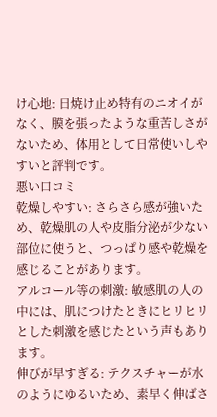け心地: 日焼け止め特有のニオイがなく、膜を張ったような重苦しさがないため、体用として日常使いしやすいと評判です。
悪い口コミ
乾燥しやすい: さらさら感が強いため、乾燥肌の人や皮脂分泌が少ない部位に使うと、つっぱり感や乾燥を感じることがあります。
アルコール等の刺激: 敏感肌の人の中には、肌につけたときにヒリヒリとした刺激を感じたという声もあります。
伸びが早すぎる: テクスチャーが水のようにゆるいため、素早く伸ばさ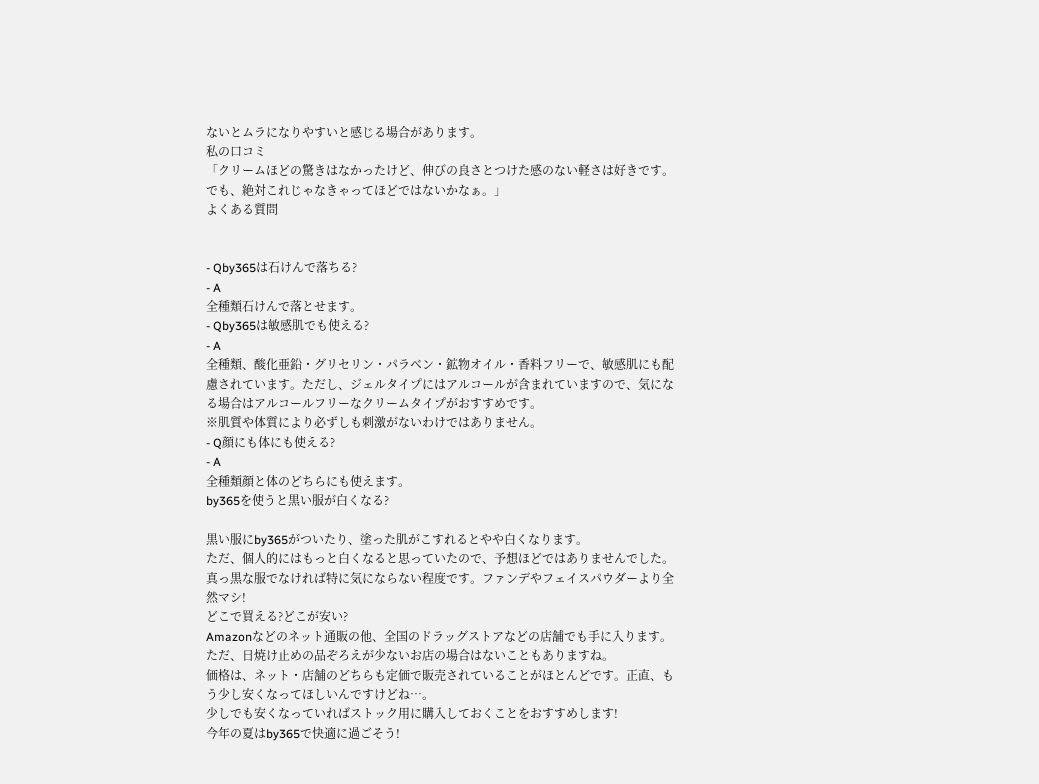ないとムラになりやすいと感じる場合があります。
私の口コミ
「クリームほどの驚きはなかったけど、伸びの良さとつけた感のない軽さは好きです。でも、絶対これじゃなきゃってほどではないかなぁ。」
よくある質問


- Qby365は石けんで落ちる?
- A
全種類石けんで落とせます。
- Qby365は敏感肌でも使える?
- A
全種類、酸化亜鉛・グリセリン・パラベン・鉱物オイル・香料フリーで、敏感肌にも配慮されています。ただし、ジェルタイプにはアルコールが含まれていますので、気になる場合はアルコールフリーなクリームタイプがおすすめです。
※肌質や体質により必ずしも刺激がないわけではありません。
- Q顔にも体にも使える?
- A
全種類顔と体のどちらにも使えます。
by365を使うと黒い服が白くなる?

黒い服にby365がついたり、塗った肌がこすれるとやや白くなります。
ただ、個人的にはもっと白くなると思っていたので、予想ほどではありませんでした。
真っ黒な服でなければ特に気にならない程度です。ファンデやフェイスパウダーより全然マシ!
どこで買える?どこが安い?
Amazonなどのネット通販の他、全国のドラッグストアなどの店舗でも手に入ります。
ただ、日焼け止めの品ぞろえが少ないお店の場合はないこともありますね。
価格は、ネット・店舗のどちらも定価で販売されていることがほとんどです。正直、もう少し安くなってほしいんですけどね…。
少しでも安くなっていればストック用に購入しておくことをおすすめします!
今年の夏はby365で快適に過ごそう!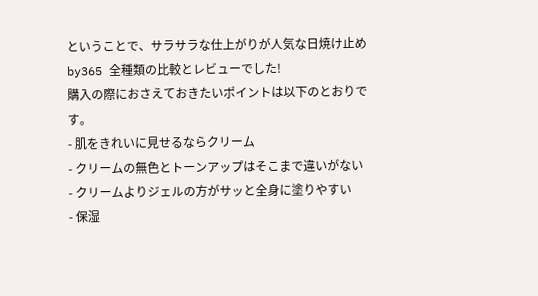ということで、サラサラな仕上がりが人気な日焼け止め by365 全種類の比較とレビューでした!
購入の際におさえておきたいポイントは以下のとおりです。
- 肌をきれいに見せるならクリーム
- クリームの無色とトーンアップはそこまで違いがない
- クリームよりジェルの方がサッと全身に塗りやすい
- 保湿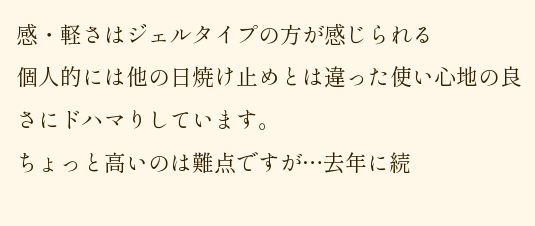感・軽さはジェルタイプの方が感じられる
個人的には他の日焼け止めとは違った使い心地の良さにドハマりしています。
ちょっと高いのは難点ですが…去年に続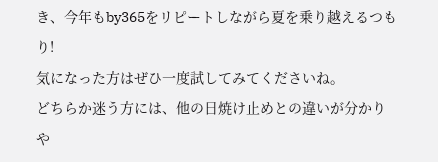き、今年もby365をリピートしながら夏を乗り越えるつもり!
気になった方はぜひ一度試してみてくださいね。
どちらか迷う方には、他の日焼け止めとの違いが分かりや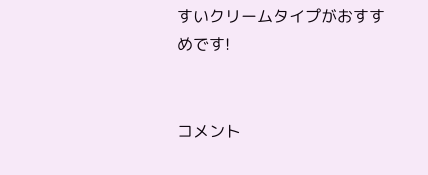すいクリームタイプがおすすめです!


コメント